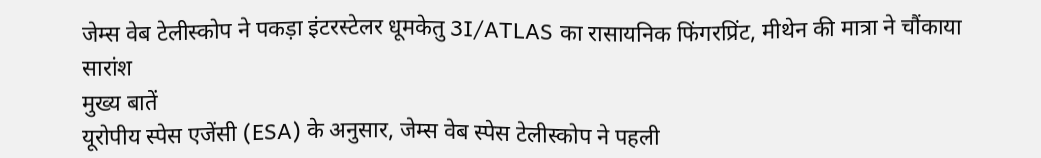जेम्स वेब टेलीस्कोप ने पकड़ा इंटरस्टेलर धूमकेतु 3I/ATLAS का रासायनिक फिंगरप्रिंट, मीथेन की मात्रा ने चौंकाया
सारांश
मुख्य बातें
यूरोपीय स्पेस एजेंसी (ESA) के अनुसार, जेम्स वेब स्पेस टेलीस्कोप ने पहली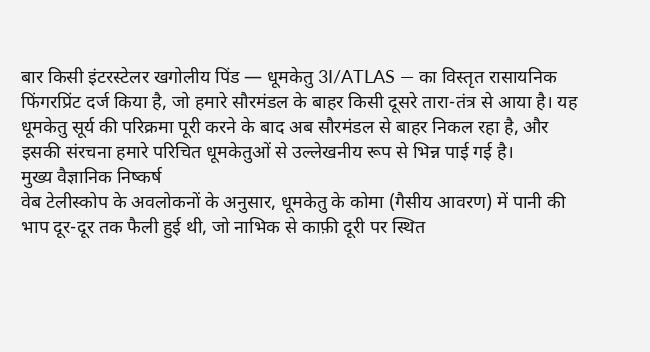बार किसी इंटरस्टेलर खगोलीय पिंड — धूमकेतु 3I/ATLAS — का विस्तृत रासायनिक फिंगरप्रिंट दर्ज किया है, जो हमारे सौरमंडल के बाहर किसी दूसरे तारा-तंत्र से आया है। यह धूमकेतु सूर्य की परिक्रमा पूरी करने के बाद अब सौरमंडल से बाहर निकल रहा है, और इसकी संरचना हमारे परिचित धूमकेतुओं से उल्लेखनीय रूप से भिन्न पाई गई है।
मुख्य वैज्ञानिक निष्कर्ष
वेब टेलीस्कोप के अवलोकनों के अनुसार, धूमकेतु के कोमा (गैसीय आवरण) में पानी की भाप दूर-दूर तक फैली हुई थी, जो नाभिक से काफ़ी दूरी पर स्थित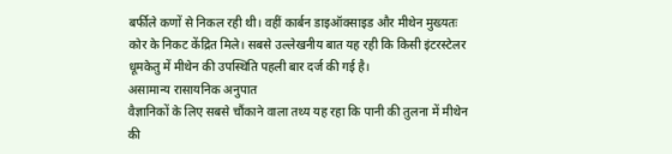बर्फीले कणों से निकल रही थी। वहीं कार्बन डाइऑक्साइड और मीथेन मुख्यतः कोर के निकट केंद्रित मिले। सबसे उल्लेखनीय बात यह रही कि किसी इंटरस्टेलर धूमकेतु में मीथेन की उपस्थिति पहली बार दर्ज की गई है।
असामान्य रासायनिक अनुपात
वैज्ञानिकों के लिए सबसे चौंकाने वाला तथ्य यह रहा कि पानी की तुलना में मीथेन की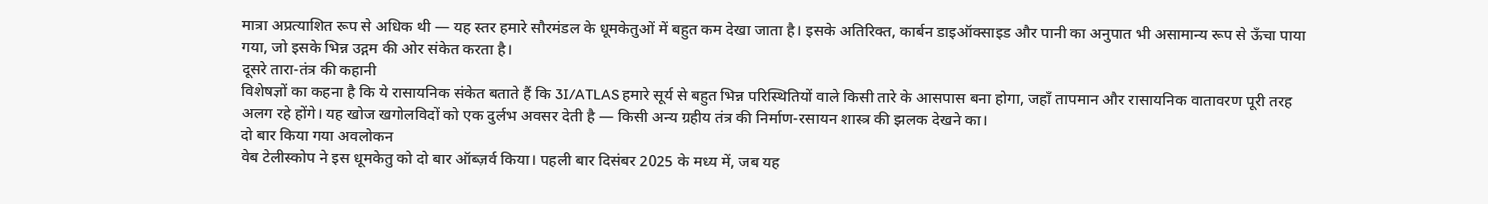मात्रा अप्रत्याशित रूप से अधिक थी — यह स्तर हमारे सौरमंडल के धूमकेतुओं में बहुत कम देखा जाता है। इसके अतिरिक्त, कार्बन डाइऑक्साइड और पानी का अनुपात भी असामान्य रूप से ऊँचा पाया गया, जो इसके भिन्न उद्गम की ओर संकेत करता है।
दूसरे तारा-तंत्र की कहानी
विशेषज्ञों का कहना है कि ये रासायनिक संकेत बताते हैं कि 3I/ATLAS हमारे सूर्य से बहुत भिन्न परिस्थितियों वाले किसी तारे के आसपास बना होगा, जहाँ तापमान और रासायनिक वातावरण पूरी तरह अलग रहे होंगे। यह खोज खगोलविदों को एक दुर्लभ अवसर देती है — किसी अन्य ग्रहीय तंत्र की निर्माण-रसायन शास्त्र की झलक देखने का।
दो बार किया गया अवलोकन
वेब टेलीस्कोप ने इस धूमकेतु को दो बार ऑब्ज़र्व किया। पहली बार दिसंबर 2025 के मध्य में, जब यह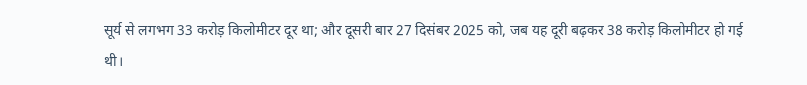सूर्य से लगभग 33 करोड़ किलोमीटर दूर था; और दूसरी बार 27 दिसंबर 2025 को, जब यह दूरी बढ़कर 38 करोड़ किलोमीटर हो गई थी।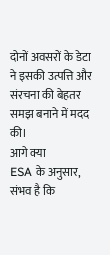दोनों अवसरों के डेटा ने इसकी उत्पत्ति और संरचना की बेहतर समझ बनाने में मदद की।
आगे क्या
ESA के अनुसार, संभव है कि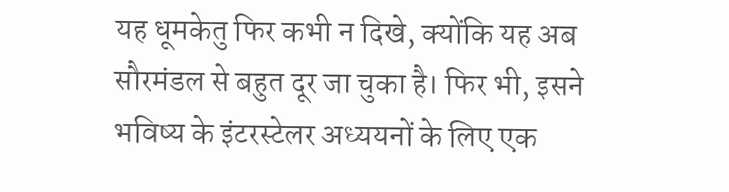यह धूमकेतु फिर कभी न दिखे, क्योंकि यह अब सौरमंडल से बहुत दूर जा चुका है। फिर भी, इसने भविष्य के इंटरस्टेलर अध्ययनों के लिए एक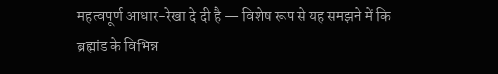महत्वपूर्ण आधार-रेखा दे दी है — विशेष रूप से यह समझने में कि ब्रह्मांड के विभिन्न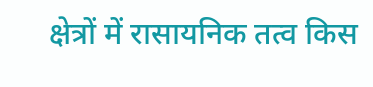क्षेत्रों में रासायनिक तत्व किस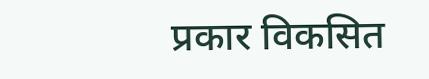प्रकार विकसित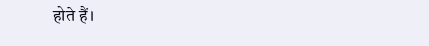होते हैं।